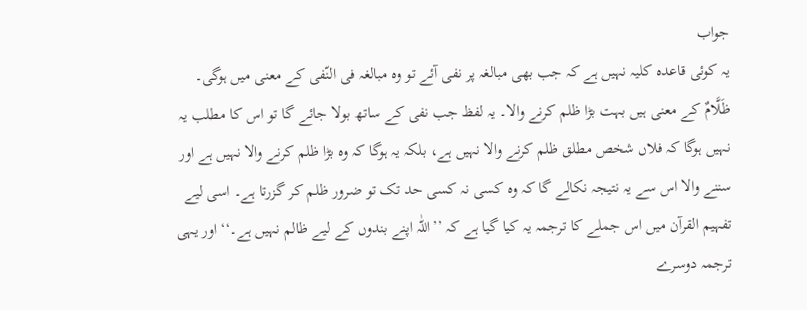جواب
یہ کوئی قاعدہ کلیہ نہیں ہے کہ جب بھی مبالغہ پر نفی آئے تو وہ مبالغہ فی النّفی کے معنی میں ہوگی۔ ظَلَّامٌ کے معنی ہیں بہت بڑا ظلم کرنے والا۔ یہ لفظ جب نفی کے ساتھ بولا جائے گا تو اس کا مطلب یہ نہیں ہوگا کہ فلاں شخص مطلق ظلم کرنے والا نہیں ہے، بلکہ یہ ہوگا کہ وہ بڑا ظلم کرنے والا نہیں ہے اور سننے والا اس سے یہ نتیجہ نکالے گا کہ وہ کسی نہ کسی حد تک تو ضرور ظلم کر گزرتا ہے۔ اسی لیے تفہیم القرآن میں اس جملے کا ترجمہ یہ کیا گیا ہے کہ ’’اللّٰہ اپنے بندوں کے لیے ظالم نہیں ہے۔‘‘ اور یہی ترجمہ دوسرے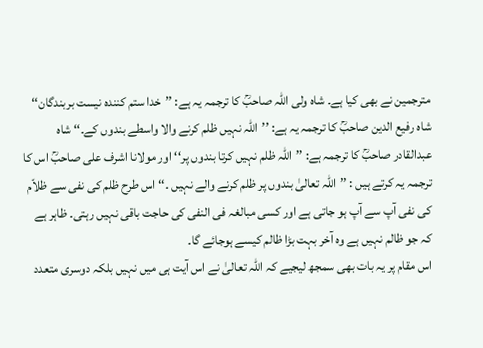مترجمین نے بھی کیا ہے۔ شاہ ولی اللّٰہ صاحبؒ کا ترجمہ یہ ہے: ’’خدا ستم کنندہ نیست بربندگان‘‘ شاہ رفیع الدین صاحبؒ کا ترجمہ یہ ہے: ’’اللّٰہ نہیں ظلم کرنے والا واسطے بندوں کے۔‘‘ شاہ عبدالقادر صاحبؒ کا ترجمہ ہے: ’’اللّٰہ ظلم نہیں کرتا بندوں پر‘‘ اور مولانا اشرف علی صاحبؒ اس کا ترجمہ یہ کرتے ہیں : ’’اللّٰہ تعالیٰ بندوں پر ظلم کرنے والے نہیں ۔‘‘ اس طرح ظلم کی نفی سے ظلاّم کی نفی آپ سے آپ ہو جاتی ہے اور کسی مبالغہ فی النفی کی حاجت باقی نہیں رہتی۔ ظاہر ہے کہ جو ظالم نہیں ہے وہ آخر بہت بڑا ظالم کیسے ہوجائے گا۔
اس مقام پر یہ بات بھی سمجھ لیجیے کہ اللّٰہ تعالیٰ نے اس آیت ہی میں نہیں بلکہ دوسری متعدد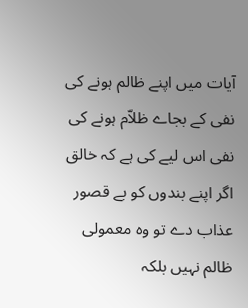آیات میں اپنے ظالم ہونے کی نفی کے بجاے ظلاّم ہونے کی نفی اس لیے کی ہے کہ خالق اگر اپنے بندوں کو بے قصور عذاب دے تو وہ معمولی ظالم نہیں بلکہ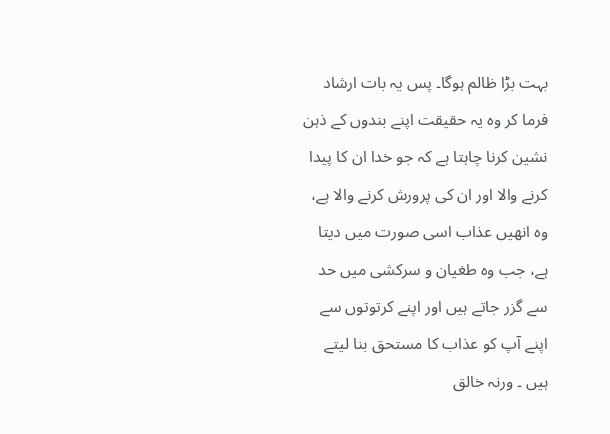بہت بڑا ظالم ہوگا۔ پس یہ بات ارشاد فرما کر وہ یہ حقیقت اپنے بندوں کے ذہن نشین کرنا چاہتا ہے کہ جو خدا ان کا پیدا کرنے والا اور ان کی پرورش کرنے والا ہے، وہ انھیں عذاب اسی صورت میں دیتا ہے، جب وہ طغیان و سرکشی میں حد سے گزر جاتے ہیں اور اپنے کرتوتوں سے اپنے آپ کو عذاب کا مستحق بنا لیتے ہیں ۔ ورنہ خالق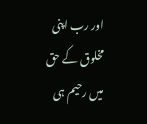اور رب اپنی مخلوق کے حق میں رحیم ہی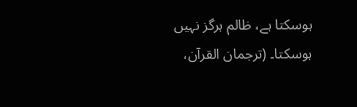ہوسکتا ہے، ظالم ہرگز نہیں ہوسکتا۔ (ترجمان القرآن،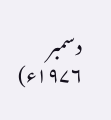دسمبر ۱۹۷۶ء)